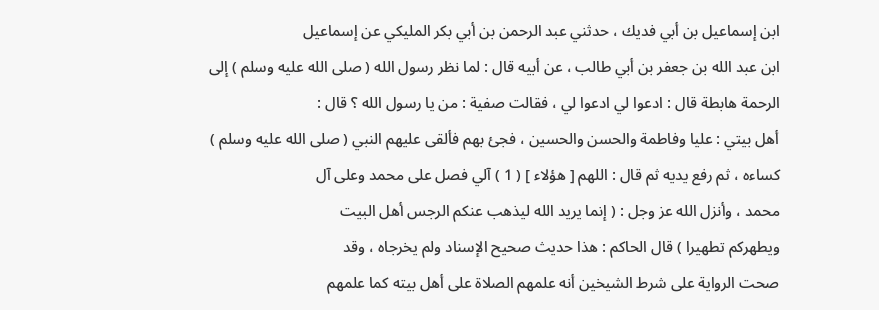ابن إسماعيل بن أبي فديك ، حدثني عبد الرحمن بن أبي بكر المليكي عن إسماعيل
ابن عبد الله بن جعفر بن أبي طالب ، عن أبيه قال : لما نظر رسول الله ( صلى الله عليه وسلم ) إلى
الرحمة هابطة قال : ادعوا لي ادعوا لي ، فقالت صفية : من يا رسول الله ؟ قال :
أهل بيتي : عليا وفاطمة والحسن والحسين ، فجئ بهم فألقى عليهم النبي ( صلى الله عليه وسلم )
كساءه ، ثم رفع يديه ثم قال : اللهم [ هؤلاء ] ( 1 ) آلي فصل على محمد وعلى آل
محمد ، وأنزل الله عز وجل : ( إنما يريد الله ليذهب عنكم الرجس أهل البيت
ويطهركم تطهيرا ) قال الحاكم : هذا حديث صحيح الإسناد ولم يخرجاه ، وقد
صحت الرواية على شرط الشيخين أنه علمهم الصلاة على أهل بيته كما علمهم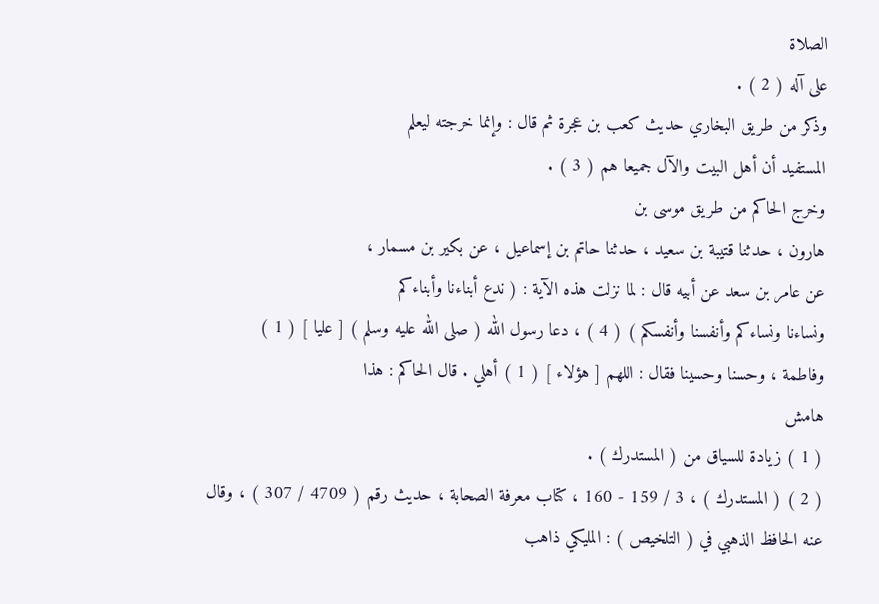الصلاة
على آله ( 2 ) .
وذكر من طريق البخاري حديث كعب بن عجرة ثم قال : وإنما خرجته ليعلم
المستفيد أن أهل البيت والآل جميعا هم ( 3 ) .
وخرج الحاكم من طريق موسى بن
هارون ، حدثنا قتيبة بن سعيد ، حدثنا حاتم بن إسماعيل ، عن بكير بن مسمار ،
عن عامر بن سعد عن أبيه قال : لما نزلت هذه الآية : ( ندع أبناءنا وأبناءكم
ونساءنا ونساءكم وأنفسنا وأنفسكم ) ( 4 ) ، دعا رسول الله ( صلى الله عليه وسلم ) [ عليا ] ( 1 )
وفاطمة ، وحسنا وحسينا فقال : اللهم [ هؤلاء ] ( 1 ) أهلي . قال الحاكم : هذا
هامش
( 1 ) زيادة للسياق من ( المستدرك ) .
( 2 ) ( المستدرك ) ، 3 / 159 - 160 ، كتاب معرفة الصحابة ، حديث رقم ( 4709 / 307 ) ، وقال
عنه الحافظ الذهبي في ( التلخيص ) : المليكي ذاهب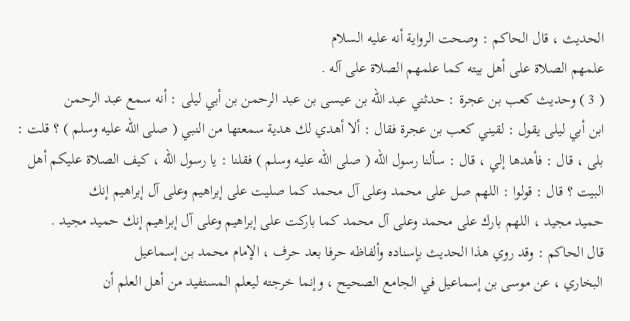الحديث ، قال الحاكم : وصحت الرواية أنه عليه السلام
علمهم الصلاة على أهل بيته كما علمهم الصلاة على آله .
( 3 ) وحديث كعب بن عجرة : حدثني عبد الله بن عيسى بن عبد الرحمن بن أبي ليلى : أنه سمع عبد الرحمن
ابن أبي ليلى يقول : لقيني كعب بن عجرة فقال : ألا أهدي لك هدية سمعتها من النبي ( صلى الله عليه وسلم ) ؟ قلت :
بلى ، قال : فأهدها إلي ، قال : سألنا رسول الله ( صلى الله عليه وسلم ) فقلنا : يا رسول الله ، كيف الصلاة عليكم أهل
البيت ؟ قال : قولوا : اللهم صل على محمد وعلى آل محمد كما صليت على إبراهيم وعلى آل إبراهيم إنك
حميد مجيد ، اللهم بارك على محمد وعلى آل محمد كما باركت على إبراهيم وعلى آل إبراهيم إنك حميد مجيد .
قال الحاكم : وقد روي هذا الحديث بإسناده وألفاظه حرفا بعد حرف ، الإمام محمد بن إسماعيل
البخاري ، عن موسى بن إسماعيل في الجامع الصحيح ، وإنما خرجته ليعلم المستفيد من أهل العلم أن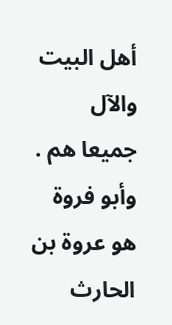أهل البيت والآل جميعا هم . وأبو فروة هو عروة بن الحارث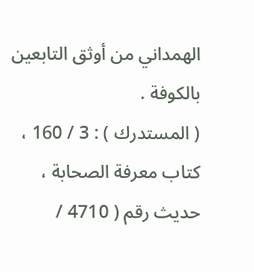الهمداني من أوثق التابعين بالكوفة .
( المستدرك ) : 3 / 160 ، كتاب معرفة الصحابة ، حديث رقم ( 4710 /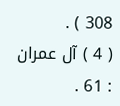308 ) .
( 4 ) آل عمران : 61 .